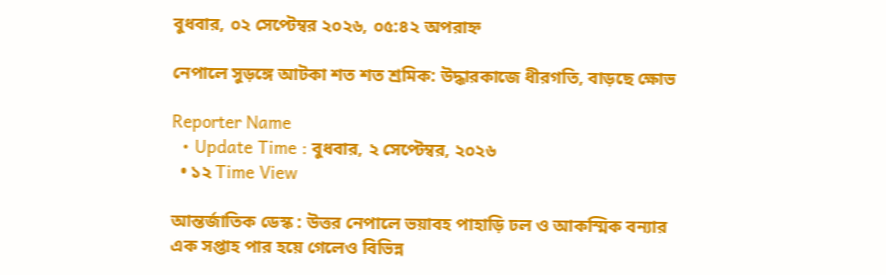বুধবার, ০২ সেপ্টেম্বর ২০২৬, ০৫:৪২ অপরাহ্ন

নেপালে সুড়ঙ্গে আটকা শত শত শ্রমিক: উদ্ধারকাজে ধীরগতি, বাড়ছে ক্ষোভ

Reporter Name
  • Update Time : বুধবার, ২ সেপ্টেম্বর, ২০২৬
  • ১২ Time View

আন্তর্জাতিক ডেস্ক : উত্তর নেপালে ভয়াবহ পাহাড়ি ঢল ও আকস্মিক বন্যার এক সপ্তাহ পার হয়ে গেলেও বিভিন্ন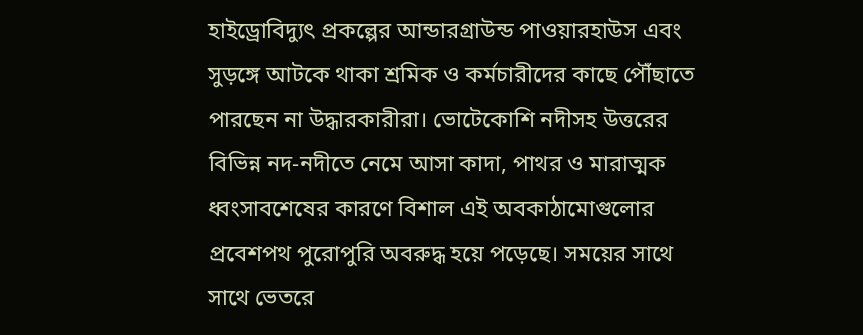হাইড্রোবিদ্যুৎ প্রকল্পের আন্ডারগ্রাউন্ড পাওয়ারহাউস এবং সুড়ঙ্গে আটকে থাকা শ্রমিক ও কর্মচারীদের কাছে পৌঁছাতে পারছেন না উদ্ধারকারীরা। ভোটেকোশি নদীসহ উত্তরের বিভিন্ন নদ-নদীতে নেমে আসা কাদা, পাথর ও মারাত্মক ধ্বংসাবশেষের কারণে বিশাল এই অবকাঠামোগুলোর প্রবেশপথ পুরোপুরি অবরুদ্ধ হয়ে পড়েছে। সময়ের সাথে সাথে ভেতরে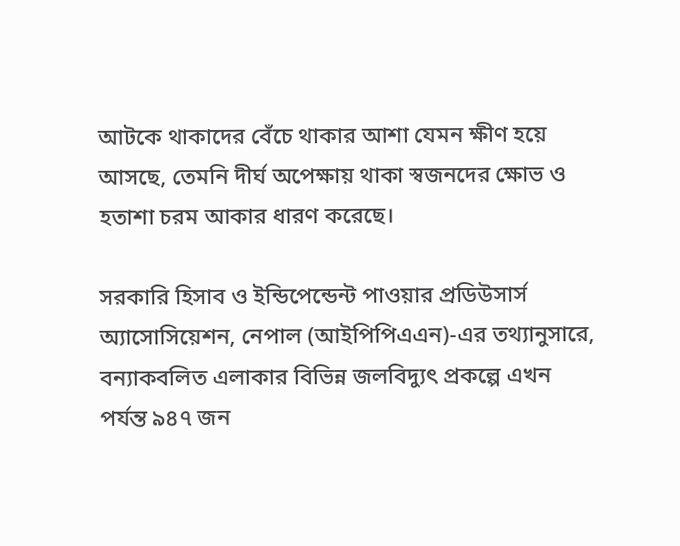আটকে থাকাদের বেঁচে থাকার আশা যেমন ক্ষীণ হয়ে আসছে, তেমনি দীর্ঘ অপেক্ষায় থাকা স্বজনদের ক্ষোভ ও হতাশা চরম আকার ধারণ করেছে।

সরকারি হিসাব ও ইন্ডিপেন্ডেন্ট পাওয়ার প্রডিউসার্স অ্যাসোসিয়েশন, নেপাল (আইপিপিএএন)-এর তথ্যানুসারে, বন্যাকবলিত এলাকার বিভিন্ন জলবিদ্যুৎ প্রকল্পে এখন পর্যন্ত ৯৪৭ জন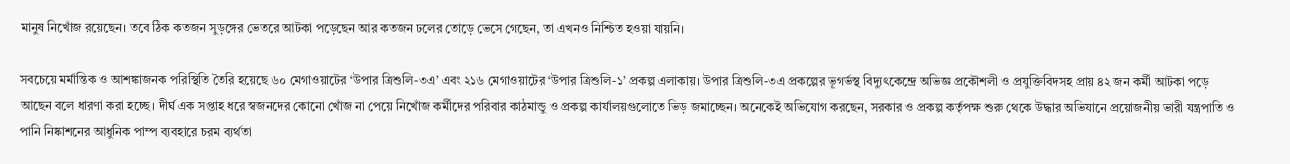মানুষ নিখোঁজ রয়েছেন। তবে ঠিক কতজন সুড়ঙ্গের ভেতরে আটকা পড়েছেন আর কতজন ঢলের তোড়ে ভেসে গেছেন, তা এখনও নিশ্চিত হওয়া যায়নি।

সবচেয়ে মর্মান্তিক ও আশঙ্কাজনক পরিস্থিতি তৈরি হয়েছে ৬০ মেগাওয়াটের ‘উপার ত্রিশুলি-৩এ’ এবং ২১৬ মেগাওয়াটের ‘উপার ত্রিশুলি-১’ প্রকল্প এলাকায়। উপার ত্রিশুলি-৩এ প্রকল্পের ভূগর্ভস্থ বিদ্যুৎকেন্দ্রে অভিজ্ঞ প্রকৌশলী ও প্রযুক্তিবিদসহ প্রায় ৪২ জন কর্মী আটকা পড়ে আছেন বলে ধারণা করা হচ্ছে। দীর্ঘ এক সপ্তাহ ধরে স্বজনদের কোনো খোঁজ না পেয়ে নিখোঁজ কর্মীদের পরিবার কাঠমান্ডু ও প্রকল্প কার্যালয়গুলোতে ভিড় জমাচ্ছেন। অনেকেই অভিযোগ করছেন, সরকার ও প্রকল্প কর্তৃপক্ষ শুরু থেকে উদ্ধার অভিযানে প্রয়োজনীয় ভারী যন্ত্রপাতি ও পানি নিষ্কাশনের আধুনিক পাম্প ব্যবহারে চরম ব্যর্থতা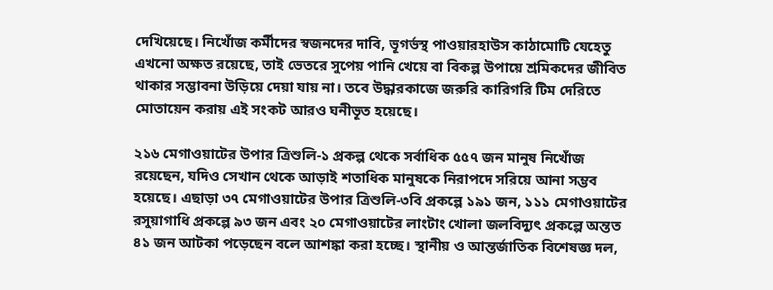দেখিয়েছে। নিখোঁজ কর্মীদের স্বজনদের দাবি, ভূগর্ভস্থ পাওয়ারহাউস কাঠামোটি যেহেতু এখনো অক্ষত রয়েছে, তাই ভেতরে সুপেয় পানি খেয়ে বা বিকল্প উপায়ে শ্রমিকদের জীবিত থাকার সম্ভাবনা উড়িয়ে দেয়া যায় না। তবে উদ্ধারকাজে জরুরি কারিগরি টিম দেরিতে মোতায়েন করায় এই সংকট আরও ঘনীভূত হয়েছে।

২১৬ মেগাওয়াটের উপার ত্রিশুলি-১ প্রকল্প থেকে সর্বাধিক ৫৫৭ জন মানুষ নিখোঁজ রয়েছেন, যদিও সেখান থেকে আড়াই শতাধিক মানুষকে নিরাপদে সরিয়ে আনা সম্ভব হয়েছে। এছাড়া ৩৭ মেগাওয়াটের উপার ত্রিশুলি-৩বি প্রকল্পে ১৯১ জন, ১১১ মেগাওয়াটের রসুয়াগাধি প্রকল্পে ৯৩ জন এবং ২০ মেগাওয়াটের লাংটাং খোলা জলবিদ্যুৎ প্রকল্পে অন্তত ৪১ জন আটকা পড়েছেন বলে আশঙ্কা করা হচ্ছে। স্থানীয় ও আন্তর্জাতিক বিশেষজ্ঞ দল,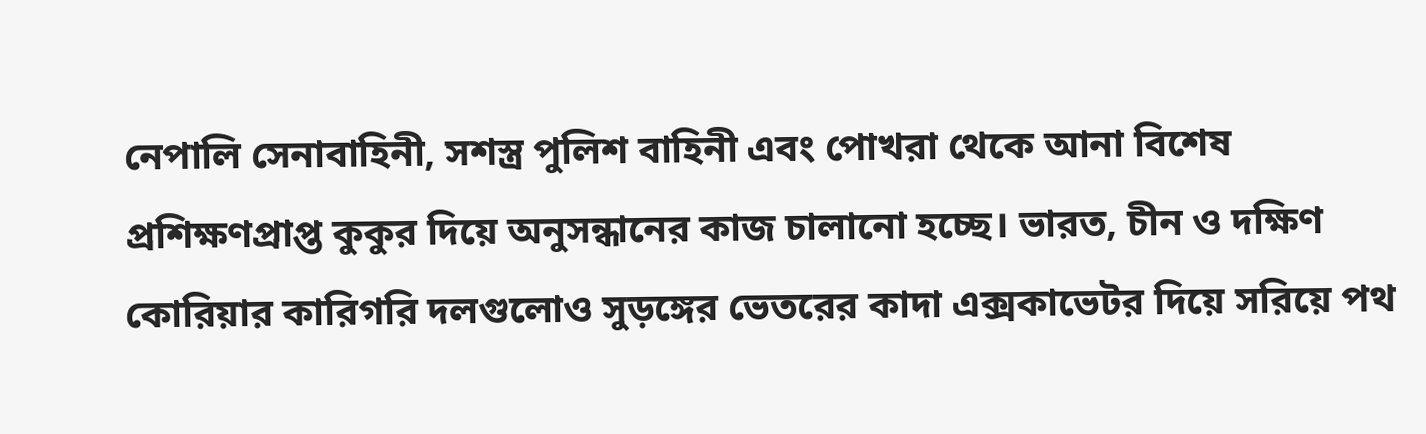নেপালি সেনাবাহিনী, সশস্ত্র পুলিশ বাহিনী এবং পোখরা থেকে আনা বিশেষ প্রশিক্ষণপ্রাপ্ত কুকুর দিয়ে অনুসন্ধানের কাজ চালানো হচ্ছে। ভারত, চীন ও দক্ষিণ কোরিয়ার কারিগরি দলগুলোও সুড়ঙ্গের ভেতরের কাদা এক্সকাভেটর দিয়ে সরিয়ে পথ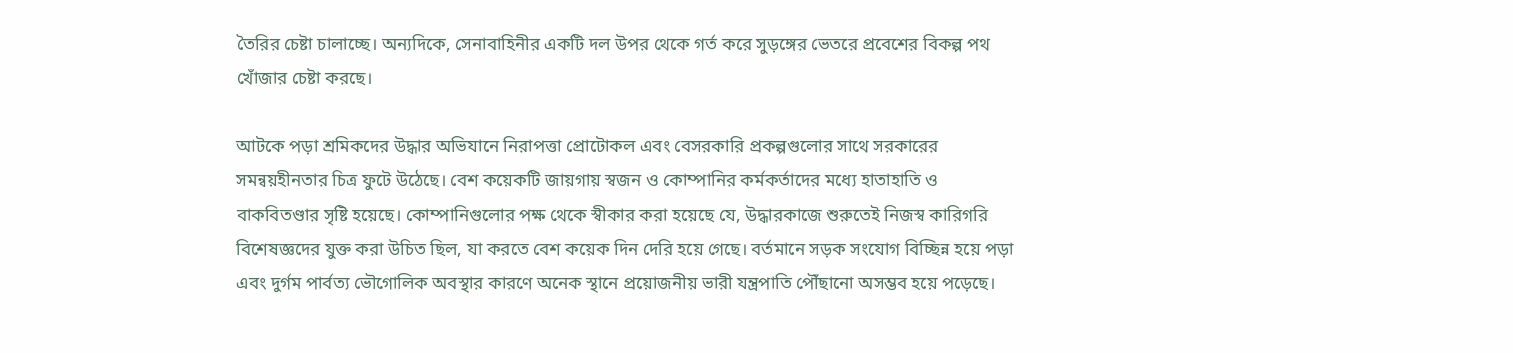তৈরির চেষ্টা চালাচ্ছে। অন্যদিকে, সেনাবাহিনীর একটি দল উপর থেকে গর্ত করে সুড়ঙ্গের ভেতরে প্রবেশের বিকল্প পথ খোঁজার চেষ্টা করছে।

আটকে পড়া শ্রমিকদের উদ্ধার অভিযানে নিরাপত্তা প্রোটোকল এবং বেসরকারি প্রকল্পগুলোর সাথে সরকারের সমন্বয়হীনতার চিত্র ফুটে উঠেছে। বেশ কয়েকটি জায়গায় স্বজন ও কোম্পানির কর্মকর্তাদের মধ্যে হাতাহাতি ও বাকবিতণ্ডার সৃষ্টি হয়েছে। কোম্পানিগুলোর পক্ষ থেকে স্বীকার করা হয়েছে যে, উদ্ধারকাজে শুরুতেই নিজস্ব কারিগরি বিশেষজ্ঞদের যুক্ত করা উচিত ছিল, যা করতে বেশ কয়েক দিন দেরি হয়ে গেছে। বর্তমানে সড়ক সংযোগ বিচ্ছিন্ন হয়ে পড়া এবং দুর্গম পার্বত্য ভৌগোলিক অবস্থার কারণে অনেক স্থানে প্রয়োজনীয় ভারী যন্ত্রপাতি পৌঁছানো অসম্ভব হয়ে পড়েছে।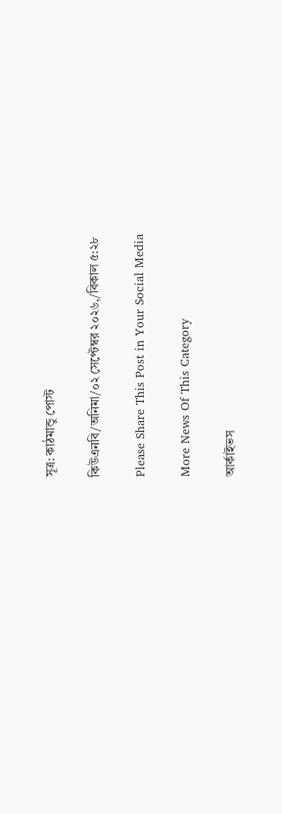সূত্র: কাঠমান্ডু পোস্ট

কিউএনবি/অনিমা/০২ সেপ্টেম্বর ২০২৬,/বিকাল ৫:২৮

Please Share This Post in Your Social Media

More News Of This Category

আর্কাইভস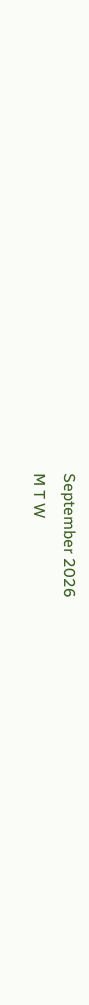September 2026
M T W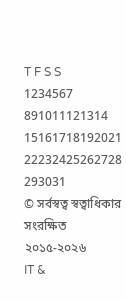T F S S
1234567
891011121314
15161718192021
22232425262728
293031
© সর্বস্বত্ব স্বত্বাধিকার সংরক্ষিত ২০১৫-২০২৬
IT &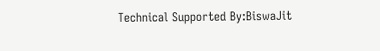Technical Supported By:BiswaJit